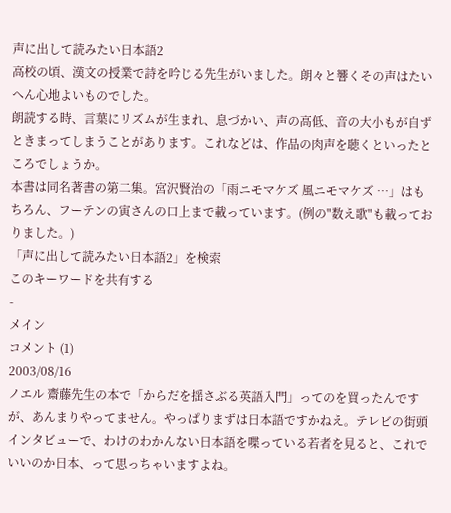声に出して読みたい日本語2
高校の頃、漢文の授業で詩を吟じる先生がいました。朗々と響くその声はたいへん心地よいものでした。
朗読する時、言葉にリズムが生まれ、息づかい、声の高低、音の大小もが自ずときまってしまうことがあります。これなどは、作品の肉声を聴くといったところでしょうか。
本書は同名著書の第二集。宮沢賢治の「雨ニモマケズ 風ニモマケズ …」はもちろん、フーテンの寅さんの口上まで載っています。(例の"数え歌"も載っておりました。)
「声に出して読みたい日本語2」を検索
このキーワードを共有する
-
メイン
コメント (1)
2003/08/16
ノエル 齋藤先生の本で「からだを揺さぶる英語入門」ってのを買ったんですが、あんまりやってません。やっぱりまずは日本語ですかねえ。テレビの街頭インタビューで、わけのわかんない日本語を喋っている若者を見ると、これでいいのか日本、って思っちゃいますよね。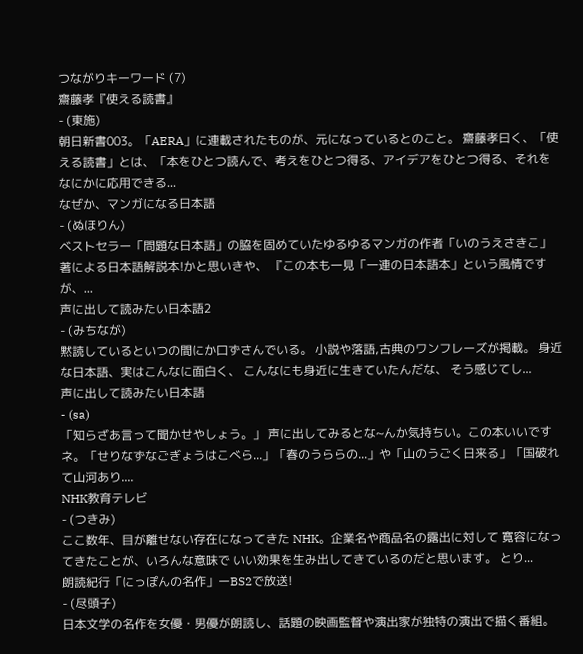つながりキーワード (7)
齋藤孝『使える読書』
- (東施)
朝日新書003。「AERA」に連載されたものが、元になっているとのこと。 齋藤孝曰く、「使える読書」とは、「本をひとつ読んで、考えをひとつ得る、アイデアをひとつ得る、それをなにかに応用できる...
なぜか、マンガになる日本語
- (ぬほりん)
ベストセラー「問題な日本語」の脇を固めていたゆるゆるマンガの作者「いのうえさきこ」著による日本語解説本!かと思いきや、 『この本も一見「一連の日本語本」という風情ですが、...
声に出して読みたい日本語2
- (みちなが)
黙読しているといつの間にか口ずさんでいる。 小説や落語,古典のワンフレーズが掲載。 身近な日本語、実はこんなに面白く、 こんなにも身近に生きていたんだな、 そう感じてし...
声に出して読みたい日本語
- (sa)
「知らざあ言って聞かせやしょう。」 声に出してみるとな~んか気持ちい。この本いいですネ。「せりなずなごぎょうはこべら...」「春のうららの...」や「山のうごく日来る」「国破れて山河あり....
NHK教育テレビ
- (つきみ)
ここ数年、目が離せない存在になってきた NHK。企業名や商品名の露出に対して 寛容になってきたことが、いろんな意味で いい効果を生み出してきているのだと思います。 とり...
朗読紀行「にっぽんの名作」ーBS2で放送!
- (尽頭子)
日本文学の名作を女優・男優が朗読し、話題の映画監督や演出家が独特の演出で描く番組。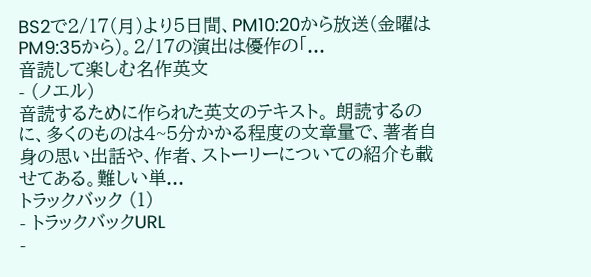BS2で2/17(月)より5日間、PM10:20から放送(金曜はPM9:35から)。2/17の演出は優作の「...
音読して楽しむ名作英文
- (ノエル)
音読するために作られた英文のテキスト。 朗読するのに、多くのものは4~5分かかる程度の文章量で、著者自身の思い出話や、作者、ストーリーについての紹介も載せてある。難しい単...
トラックバック (1)
- トラックバックURL
-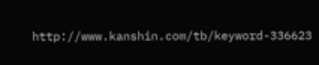http://www.kanshin.com/tb/keyword-336623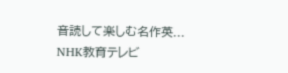音読して楽しむ名作英...
NHK教育テレビ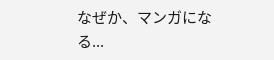なぜか、マンガになる...